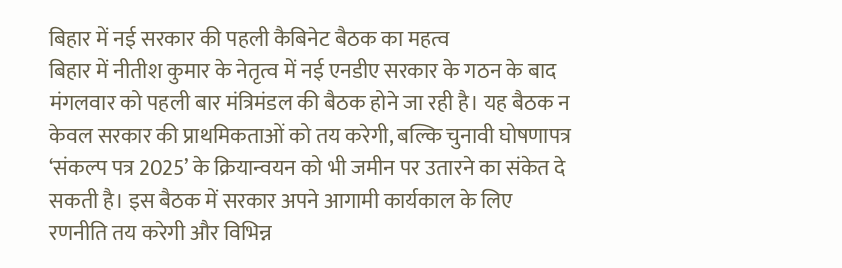बिहार में नई सरकार की पहली कैबिनेट बैठक का महत्व
बिहार में नीतीश कुमार के नेतृत्व में नई एनडीए सरकार के गठन के बाद मंगलवार को पहली बार मंत्रिमंडल की बैठक होने जा रही है। यह बैठक न केवल सरकार की प्राथमिकताओं को तय करेगी, बल्कि चुनावी घोषणापत्र ‘संकल्प पत्र 2025’ के क्रियान्वयन को भी जमीन पर उतारने का संकेत दे सकती है। इस बैठक में सरकार अपने आगामी कार्यकाल के लिए रणनीति तय करेगी और विभिन्न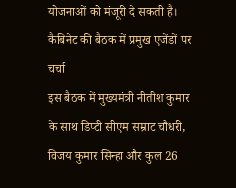योजनाओं को मंजूरी दे सकती है।
कैबिनेट की बैठक में प्रमुख एजेंडों पर चर्चा
इस बैठक में मुख्यमंत्री नीतीश कुमार के साथ डिप्टी सीएम सम्राट चौधरी, विजय कुमार सिन्हा और कुल 26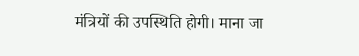मंत्रियों की उपस्थिति होगी। माना जा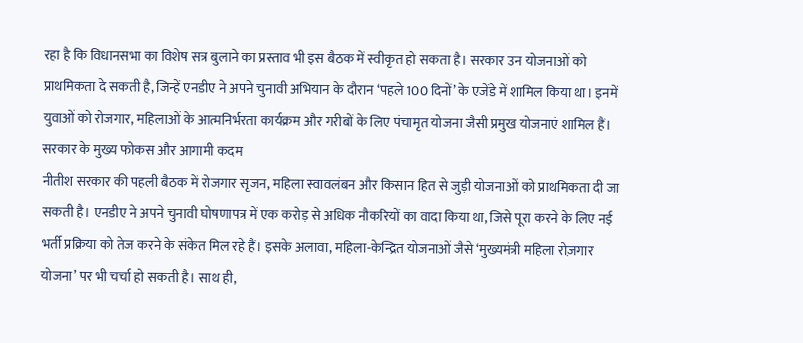रहा है कि विधानसभा का विशेष सत्र बुलाने का प्रस्ताव भी इस बैठक में स्वीकृत हो सकता है। सरकार उन योजनाओं को प्राथमिकता दे सकती है, जिन्हें एनडीए ने अपने चुनावी अभियान के दौरान ‘पहले 100 दिनों’ के एजेंडे में शामिल किया था। इनमें युवाओं को रोजगार, महिलाओं के आत्मनिर्भरता कार्यक्रम और गरीबों के लिए पंचामृत योजना जैसी प्रमुख योजनाएं शामिल हैं।
सरकार के मुख्य फोकस और आगामी कदम
नीतीश सरकार की पहली बैठक में रोजगार सृजन, महिला स्वावलंबन और किसान हित से जुड़ी योजनाओं को प्राथमिकता दी जा सकती है। एनडीए ने अपने चुनावी घोषणापत्र में एक करोड़ से अधिक नौकरियों का वादा किया था, जिसे पूरा करने के लिए नई भर्ती प्रक्रिया को तेज करने के संकेत मिल रहे हैं। इसके अलावा, महिला-केन्द्रित योजनाओं जैसे ‘मुख्यमंत्री महिला रोज़गार योजना’ पर भी चर्चा हो सकती है। साथ ही,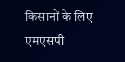किसानों के लिए एमएसपी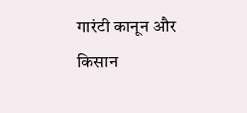गारंटी कानून और किसान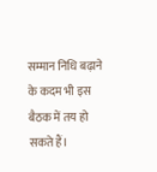सम्मान निधि बढ़ाने के कदम भी इस बैठक में तय हो सकते हैं।